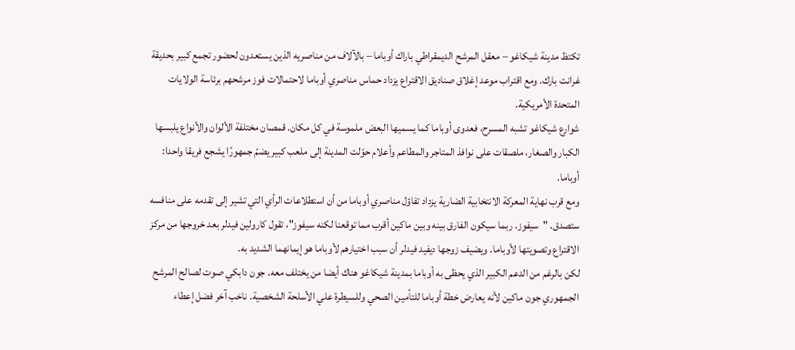تكتظ مدينة شيكاغو – معقل المرشح الديمقراطي باراك أوباما – بالآلاف من مناصريه الذين يستعدون لحضور تجمع كبير بحديقة غرانت بارك. ومع اقتراب موعد إغلاق صناديق الاقتراع يزداد حماس مناصري أوباما لاحتمالات فوز مرشحهم برئاسة الولايات المتحدة الأمريكية.
شوارع شيكاغو تشبه المسرح، فعدوى أوباما كما يسميها البعض ملموسة في كل مكان. قمصان مختلفة الألوان والأنواع يلبسها الكبار والصغار، ملصقات على نوافذ المتاجر والمطاعم وأعلام حوّلت المدينة إلى ملعب كبير يضمّ جمهورًا يشجع فريقا واحدا: أوباما.
ومع قرب نهاية المعركة الانتخابية الضارية يزداد تفاؤل مناصري أوباما من أن استطلاعات الرأي التي تشير إلى تقدمه على منافسه ستصدق. "سيفوز. ربما سيكون الفارق بينه وبين ماكين أقرب مما توقعنا لكنه سيفوز"، تقول كارولين فيدلر بعد خروجها من مركز الاقتراع وتصويتها لأوباما. ويضيف زوجها ديفيد فيدلر أن سبب اختيارهم لأوباما هو إيمانهما الشديد به.
لكن بالرغم من الدعم الكبير الذي يحظى به أوباما بمدينة شيكاغو هناك أيضا من يختلف معه. جون دابكي صوت لصالح المرشح الجمهوري جون ماكين لأنه يعارض خطة أوباما للتأمين الصحي وللسيطرة علي الأسلحة الشخصية. ناخب آخر فضل إعطاء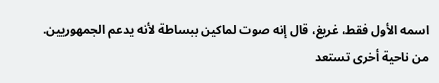اسمه الأول فقط، غريغ، قال إنه صوت لماكين ببساطة لأنه يدعم الجمهوريين.
من ناحية أخرى تستعد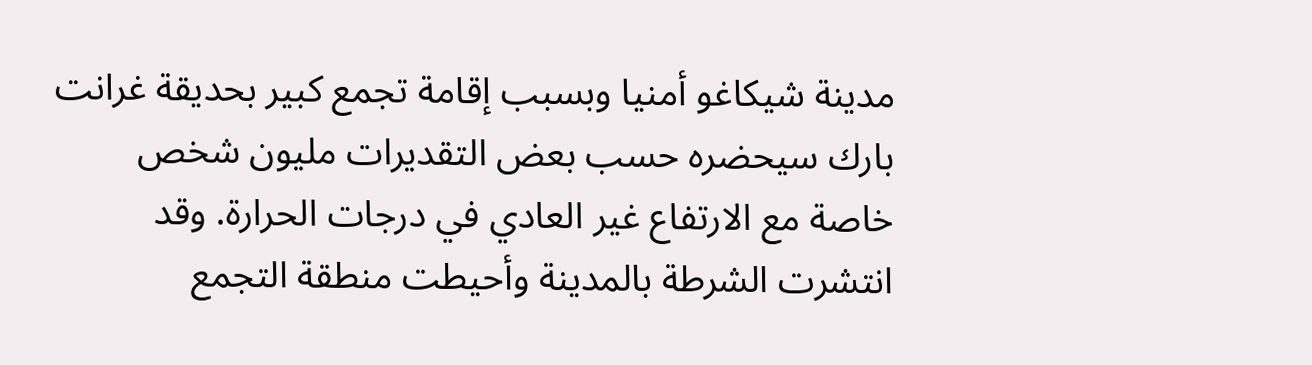مدينة شيكاغو أمنيا وبسبب إقامة تجمع كبير بحديقة غرانت بارك سيحضره حسب بعض التقديرات مليون شخص خاصة مع الارتفاع غير العادي في درجات الحرارة. وقد انتشرت الشرطة بالمدينة وأحيطت منطقة التجمع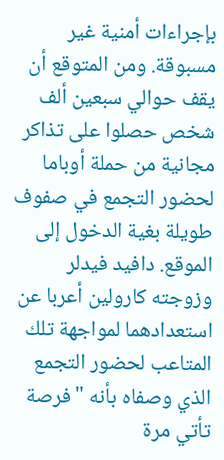بإجراءات أمنية غير مسبوقة. ومن المتوقع أن يقف حوالي سبعين ألف شخص حصلوا على تذاكر مجانية من حملة أوباما لحضور التجمع في صفوف طويلة بغية الدخول إلى الموقع. دافيد فيدلر وزوجته كارولين أعربا عن استعدادهما لمواجهة تلك المتاعب لحضور التجمع الذي وصفاه بأنه "فرصة تأتي مرة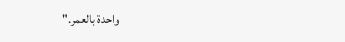واحدة بالعمر."